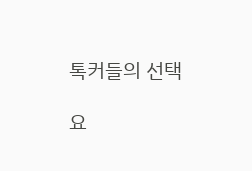톡커들의 선택

요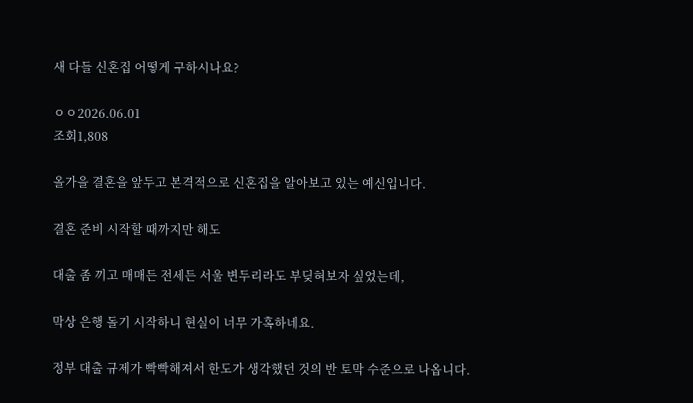새 다들 신혼집 어떻게 구하시나요?

ㅇㅇ2026.06.01
조회1,808

올가을 결혼을 앞두고 본격적으로 신혼집을 알아보고 있는 예신입니다.

결혼 준비 시작할 때까지만 해도

대출 좀 끼고 매매든 전세든 서울 변두리라도 부딪혀보자 싶었는데,

막상 은행 돌기 시작하니 현실이 너무 가혹하네요.

정부 대출 규제가 빡빡해져서 한도가 생각했던 것의 반 토막 수준으로 나옵니다.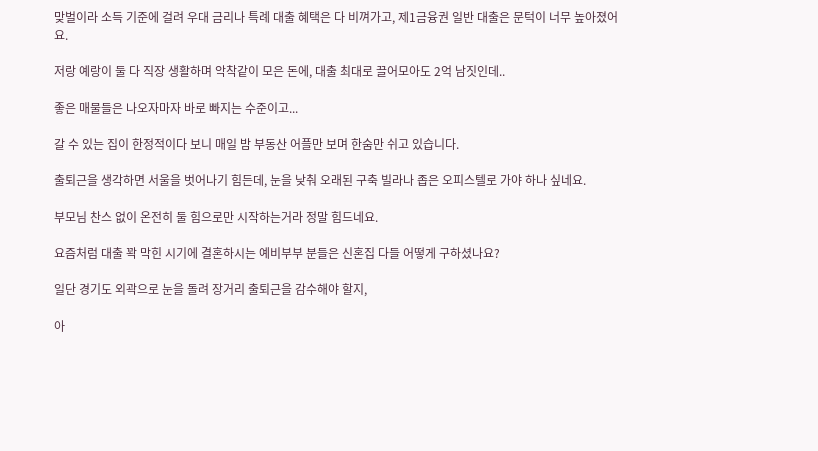맞벌이라 소득 기준에 걸려 우대 금리나 특례 대출 혜택은 다 비껴가고, 제1금융권 일반 대출은 문턱이 너무 높아졌어요.

저랑 예랑이 둘 다 직장 생활하며 악착같이 모은 돈에, 대출 최대로 끌어모아도 2억 남짓인데..

좋은 매물들은 나오자마자 바로 빠지는 수준이고...

갈 수 있는 집이 한정적이다 보니 매일 밤 부동산 어플만 보며 한숨만 쉬고 있습니다.

출퇴근을 생각하면 서울을 벗어나기 힘든데, 눈을 낮춰 오래된 구축 빌라나 좁은 오피스텔로 가야 하나 싶네요.

부모님 찬스 없이 온전히 둘 힘으로만 시작하는거라 정말 힘드네요.

요즘처럼 대출 꽉 막힌 시기에 결혼하시는 예비부부 분들은 신혼집 다들 어떻게 구하셨나요?

일단 경기도 외곽으로 눈을 돌려 장거리 출퇴근을 감수해야 할지,

아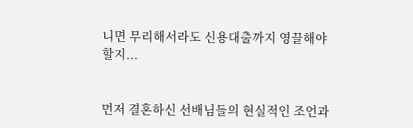니면 무리해서라도 신용대출까지 영끌해야 할지...


먼저 결혼하신 선배님들의 현실적인 조언과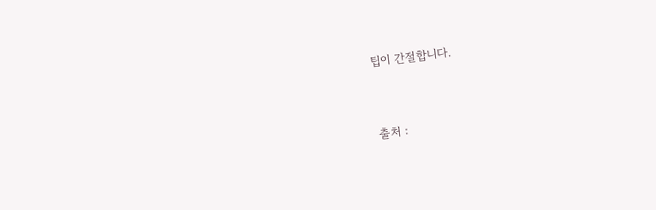팁이 간절합니다.


출처 :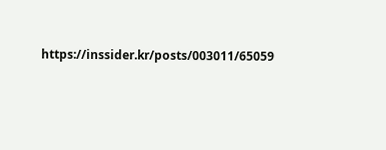https://inssider.kr/posts/003011/65059